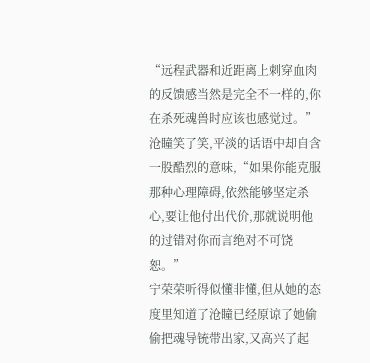“远程武器和近距离上刺穿血肉的反馈感当然是完全不一样的,你在杀死魂兽时应该也感觉过。”沧瞳笑了笑,平淡的话语中却自含一股酷烈的意味,“如果你能克服那种心理障碍,依然能够坚定杀心,要让他付出代价,那就说明他的过错对你而言绝对不可饶恕。”
宁荣荣听得似懂非懂,但从她的态度里知道了沧瞳已经原谅了她偷偷把魂导铳带出家,又高兴了起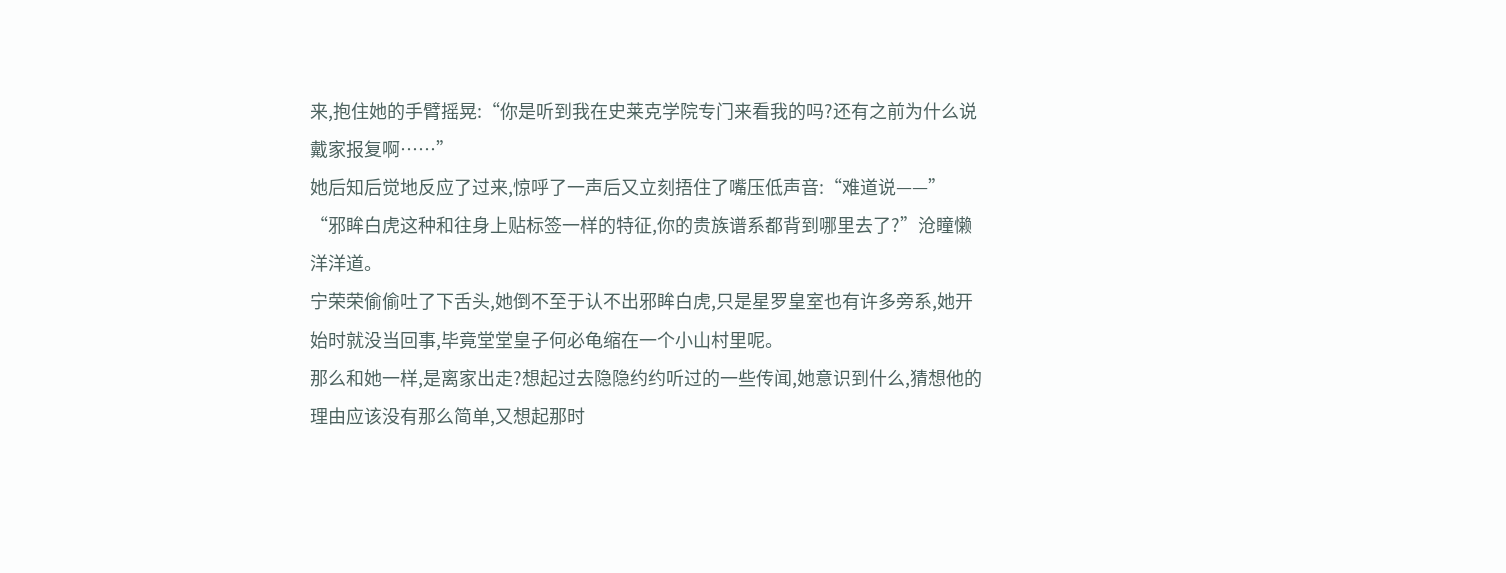来,抱住她的手臂摇晃:“你是听到我在史莱克学院专门来看我的吗?还有之前为什么说戴家报复啊……”
她后知后觉地反应了过来,惊呼了一声后又立刻捂住了嘴压低声音:“难道说——”
“邪眸白虎这种和往身上贴标签一样的特征,你的贵族谱系都背到哪里去了?”沧瞳懒洋洋道。
宁荣荣偷偷吐了下舌头,她倒不至于认不出邪眸白虎,只是星罗皇室也有许多旁系,她开始时就没当回事,毕竟堂堂皇子何必龟缩在一个小山村里呢。
那么和她一样,是离家出走?想起过去隐隐约约听过的一些传闻,她意识到什么,猜想他的理由应该没有那么简单,又想起那时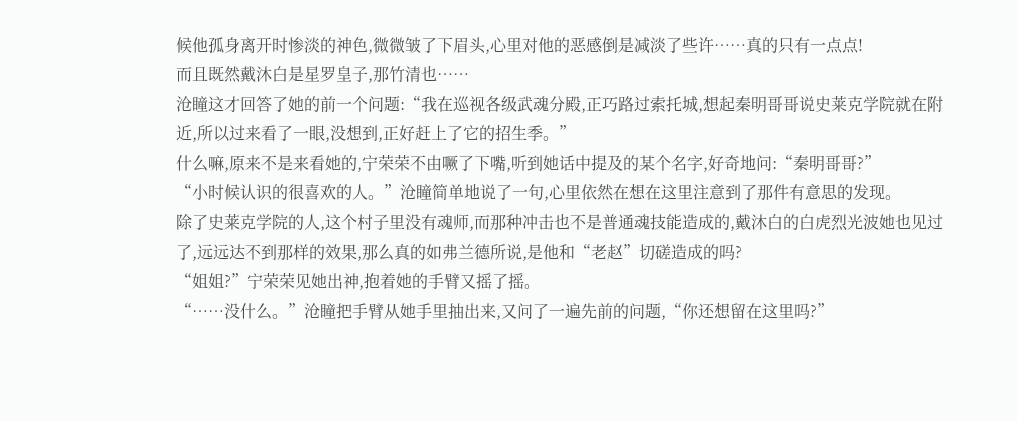候他孤身离开时惨淡的神色,微微皱了下眉头,心里对他的恶感倒是减淡了些许……真的只有一点点!
而且既然戴沐白是星罗皇子,那竹清也……
沧瞳这才回答了她的前一个问题:“我在巡视各级武魂分殿,正巧路过索托城,想起秦明哥哥说史莱克学院就在附近,所以过来看了一眼,没想到,正好赶上了它的招生季。”
什么嘛,原来不是来看她的,宁荣荣不由噘了下嘴,听到她话中提及的某个名字,好奇地问:“秦明哥哥?”
“小时候认识的很喜欢的人。”沧瞳简单地说了一句,心里依然在想在这里注意到了那件有意思的发现。
除了史莱克学院的人,这个村子里没有魂师,而那种冲击也不是普通魂技能造成的,戴沐白的白虎烈光波她也见过了,远远达不到那样的效果,那么真的如弗兰德所说,是他和“老赵”切磋造成的吗?
“姐姐?”宁荣荣见她出神,抱着她的手臂又摇了摇。
“……没什么。”沧瞳把手臂从她手里抽出来,又问了一遍先前的问题,“你还想留在这里吗?”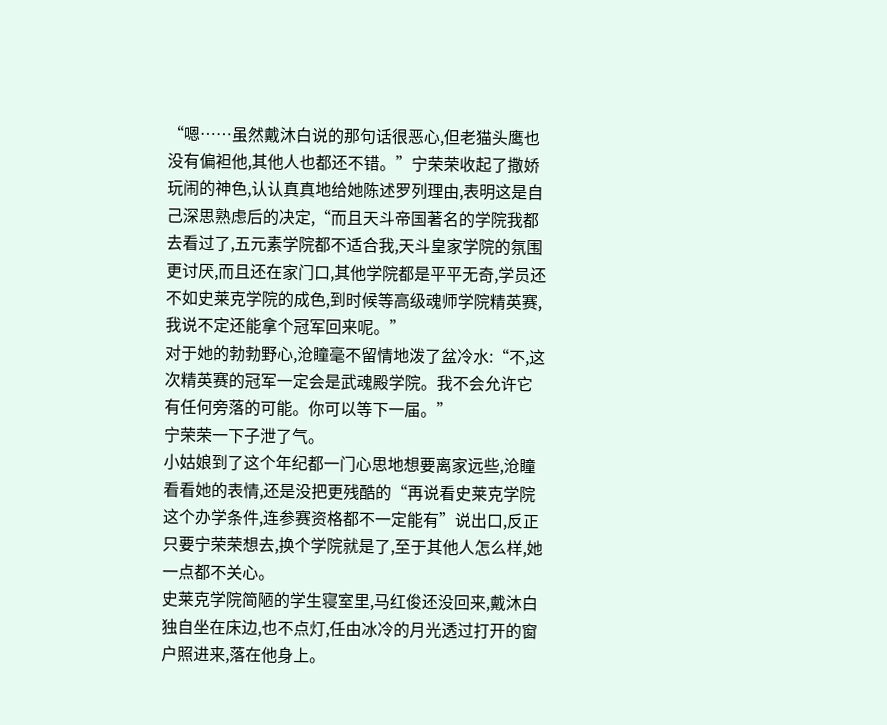“嗯……虽然戴沐白说的那句话很恶心,但老猫头鹰也没有偏袒他,其他人也都还不错。”宁荣荣收起了撒娇玩闹的神色,认认真真地给她陈述罗列理由,表明这是自己深思熟虑后的决定,“而且天斗帝国著名的学院我都去看过了,五元素学院都不适合我,天斗皇家学院的氛围更讨厌,而且还在家门口,其他学院都是平平无奇,学员还不如史莱克学院的成色,到时候等高级魂师学院精英赛,我说不定还能拿个冠军回来呢。”
对于她的勃勃野心,沧瞳毫不留情地泼了盆冷水:“不,这次精英赛的冠军一定会是武魂殿学院。我不会允许它有任何旁落的可能。你可以等下一届。”
宁荣荣一下子泄了气。
小姑娘到了这个年纪都一门心思地想要离家远些,沧瞳看看她的表情,还是没把更残酷的“再说看史莱克学院这个办学条件,连参赛资格都不一定能有”说出口,反正只要宁荣荣想去,换个学院就是了,至于其他人怎么样,她一点都不关心。
史莱克学院简陋的学生寝室里,马红俊还没回来,戴沐白独自坐在床边,也不点灯,任由冰冷的月光透过打开的窗户照进来,落在他身上。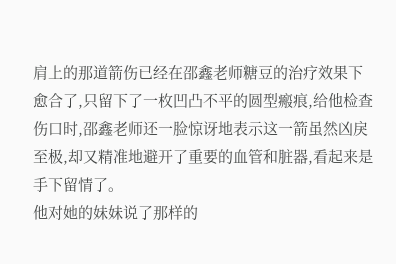肩上的那道箭伤已经在邵鑫老师糖豆的治疗效果下愈合了,只留下了一枚凹凸不平的圆型瘢痕,给他检查伤口时,邵鑫老师还一脸惊讶地表示这一箭虽然凶戾至极,却又精准地避开了重要的血管和脏器,看起来是手下留情了。
他对她的妹妹说了那样的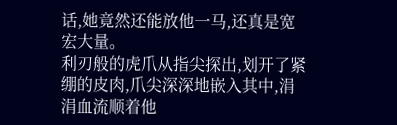话,她竟然还能放他一马,还真是宽宏大量。
利刃般的虎爪从指尖探出,划开了紧绷的皮肉,爪尖深深地嵌入其中,涓涓血流顺着他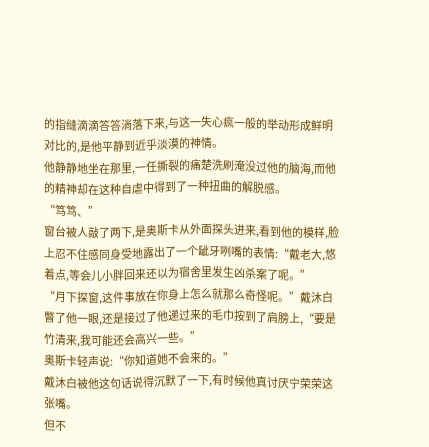的指缝滴滴答答淌落下来,与这一失心疯一般的举动形成鲜明对比的,是他平静到近乎淡漠的神情。
他静静地坐在那里,一任撕裂的痛楚洗刷淹没过他的脑海,而他的精神却在这种自虐中得到了一种扭曲的解脱感。
“笃笃、”
窗台被人敲了两下,是奥斯卡从外面探头进来,看到他的模样,脸上忍不住感同身受地露出了一个龇牙咧嘴的表情:“戴老大,悠着点,等会儿小胖回来还以为宿舍里发生凶杀案了呢。”
“月下探窗,这件事放在你身上怎么就那么奇怪呢。”戴沐白瞥了他一眼,还是接过了他递过来的毛巾按到了肩膀上,“要是竹清来,我可能还会高兴一些。”
奥斯卡轻声说:“你知道她不会来的。”
戴沐白被他这句话说得沉默了一下,有时候他真讨厌宁荣荣这张嘴。
但不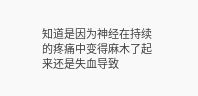知道是因为神经在持续的疼痛中变得麻木了起来还是失血导致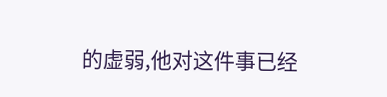的虚弱,他对这件事已经